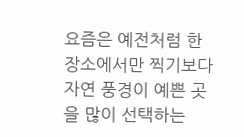요즘은 예전처럼 한 장소에서만 찍기보다 자연 풍경이 예쁜 곳을 많이 선택하는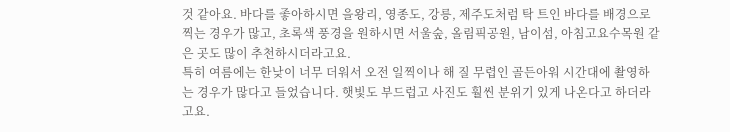것 같아요. 바다를 좋아하시면 을왕리, 영종도, 강릉, 제주도처럼 탁 트인 바다를 배경으로 찍는 경우가 많고, 초록색 풍경을 원하시면 서울숲, 올림픽공원, 남이섬, 아침고요수목원 같은 곳도 많이 추천하시더라고요.
특히 여름에는 한낮이 너무 더워서 오전 일찍이나 해 질 무렵인 골든아워 시간대에 촬영하는 경우가 많다고 들었습니다. 햇빛도 부드럽고 사진도 훨씬 분위기 있게 나온다고 하더라고요.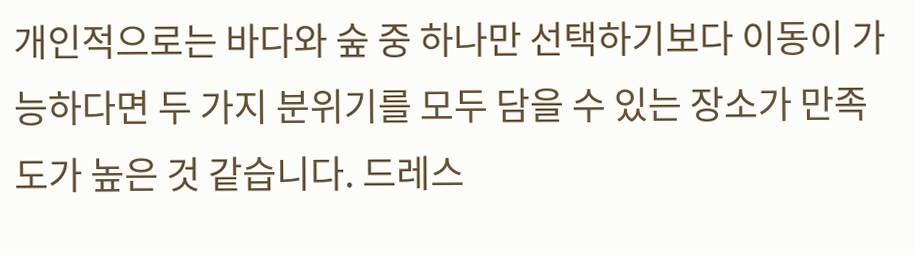개인적으로는 바다와 숲 중 하나만 선택하기보다 이동이 가능하다면 두 가지 분위기를 모두 담을 수 있는 장소가 만족도가 높은 것 같습니다. 드레스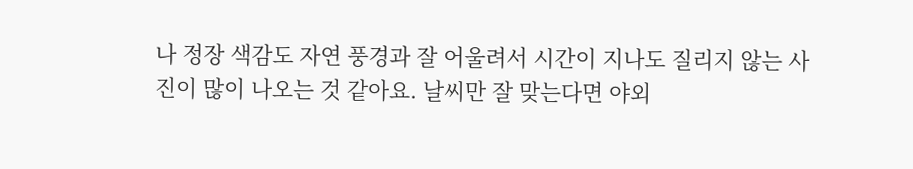나 정장 색감도 자연 풍경과 잘 어울려서 시간이 지나도 질리지 않는 사진이 많이 나오는 것 같아요. 날씨만 잘 맞는다면 야외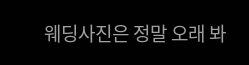웨딩사진은 정말 오래 봐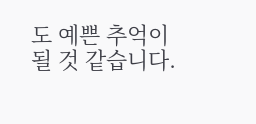도 예쁜 추억이 될 것 같습니다.